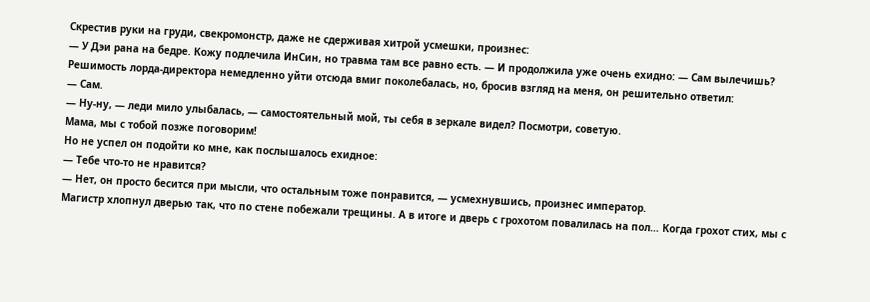Скрестив руки на груди, свекромонстр, даже не сдерживая хитрой усмешки, произнес:
— У Дэи рана на бедре. Кожу подлечила ИнСин, но травма там все равно есть. — И продолжила уже очень ехидно: — Сам вылечишь?
Решимость лорда-директора немедленно уйти отсюда вмиг поколебалась, но, бросив взгляд на меня, он решительно ответил:
— Сам.
— Ну-ну, — леди мило улыбалась, — самостоятельный мой, ты себя в зеркале видел? Посмотри, советую.
Мама, мы с тобой позже поговорим!
Но не успел он подойти ко мне, как послышалось ехидное:
— Тебе что-то не нравится?
— Нет, он просто бесится при мысли, что остальным тоже понравится, — усмехнувшись, произнес император.
Магистр хлопнул дверью так, что по стене побежали трещины. А в итоге и дверь с грохотом повалилась на пол… Когда грохот стих, мы с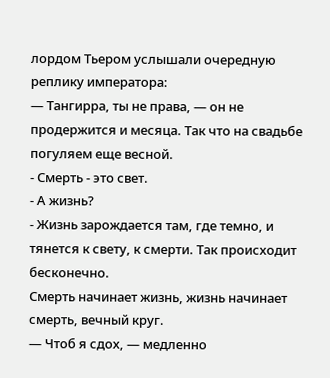лордом Тьером услышали очередную реплику императора:
— Тангирра, ты не права, — он не продержится и месяца. Так что на свадьбе погуляем еще весной.
- Смерть - это свет.
- А жизнь?
- Жизнь зарождается там, где темно, и тянется к свету, к смерти. Так происходит бесконечно.
Смерть начинает жизнь, жизнь начинает смерть, вечный круг.
— Чтоб я сдох, — медленно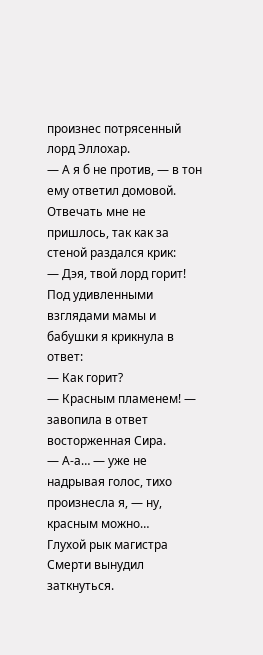произнес потрясенный лорд Эллохар.
— А я б не против, — в тон ему ответил домовой.
Отвечать мне не пришлось, так как за стеной раздался крик:
— Дэя, твой лорд горит!
Под удивленными взглядами мамы и бабушки я крикнула в ответ:
— Как горит?
— Красным пламенем! — завопила в ответ восторженная Сира.
— А-а… — уже не надрывая голос, тихо произнесла я, — ну, красным можно…
Глухой рык магистра Смерти вынудил заткнуться.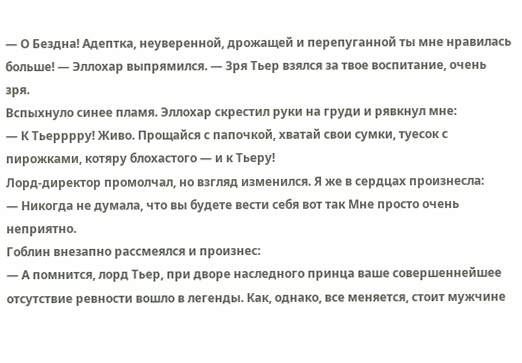— О Бездна! Адептка, неуверенной, дрожащей и перепуганной ты мне нравилась больше! — Эллохар выпрямился. — Зря Тьер взялся за твое воспитание, очень зря.
Вспыхнуло синее пламя. Эллохар скрестил руки на груди и рявкнул мне:
— К Тьерррру! Живо. Прощайся с папочкой, хватай свои сумки, туесок с пирожками, котяру блохастого — и к Тьеру!
Лорд-директор промолчал, но взгляд изменился. Я же в сердцах произнесла:
— Никогда не думала, что вы будете вести себя вот так Мне просто очень неприятно.
Гоблин внезапно рассмеялся и произнес:
— А помнится, лорд Тьер, при дворе наследного принца ваше совершеннейшее отсутствие ревности вошло в легенды. Как, однако, все меняется, стоит мужчине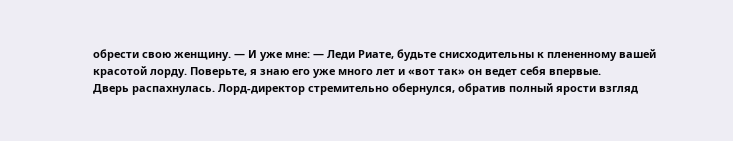обрести свою женщину. — И уже мне: — Леди Риате, будьте снисходительны к плененному вашей красотой лорду. Поверьте, я знаю его уже много лет и «вот так» он ведет себя впервые.
Дверь распахнулась. Лорд-директор стремительно обернулся, обратив полный ярости взгляд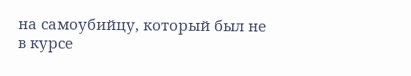на самоубийцу, который был не в курсе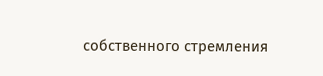собственного стремления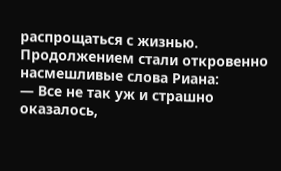распрощаться с жизнью.
Продолжением стали откровенно насмешливые слова Риана:
— Все не так уж и страшно оказалось,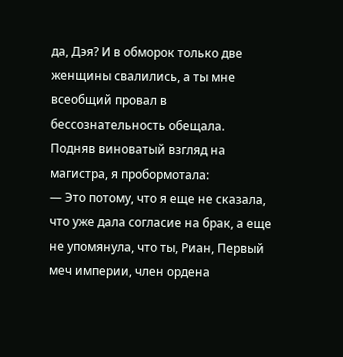да, Дэя? И в обморок только две женщины свалились, а ты мне всеобщий провал в бессознательность обещала.
Подняв виноватый взгляд на магистра, я пробормотала:
— Это потому, что я еще не сказала, что уже дала согласие на брак, а еще не упомянула, что ты, Риан, Первый меч империи, член ордена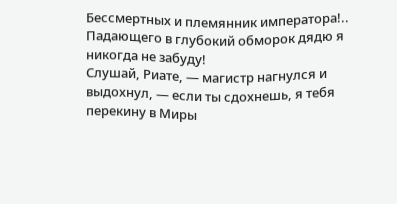Бессмертных и племянник императора!..
Падающего в глубокий обморок дядю я никогда не забуду!
Слушай, Риате, — магистр нагнулся и выдохнул, — если ты сдохнешь, я тебя перекину в Миры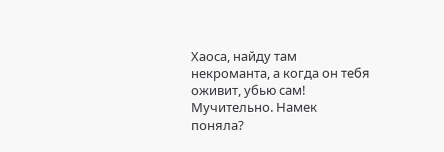Хаоса, найду там некроманта, а когда он тебя оживит, убью сам! Мучительно. Намек поняла?